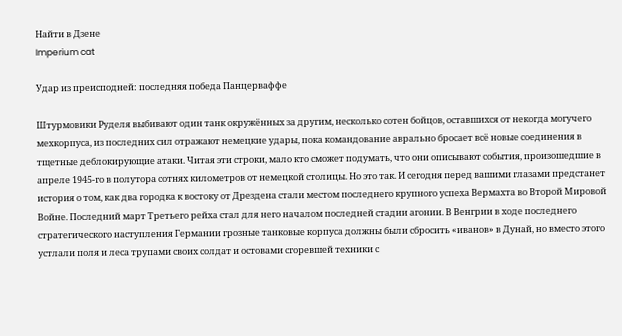Найти в Дзене
Imperium cat

Удар из преисподней: последняя победа Панцерваффе

Штурмовики Руделя выбивают один танк окружённых за другим, несколько сотен бойцов, оставшихся от некогда могучего мехкорпуса, из последних сил отражают немецкие удары, пока командование аврально бросает всё новые соединения в тщетные деблокирующие атаки. Читая эти строки, мало кто сможет подумать, что они описывают события, произошедшие в апреле 1945-го в полутора сотнях километров от немецкой столицы. Но это так. И сегодня перед вашими глазами предстанет история о том, как два городка к востоку от Дрездена стали местом последнего крупного успеха Вермахта во Второй Мировой Войне. Последний март Третьего рейха стал для него началом последней стадии агонии. В Венгрии в ходе последнего стратегического наступления Германии грозные танковые корпуса должны были сбросить «иванов» в Дунай, но вместо этого устлали поля и леса трупами своих солдат и остовами сгоревшей техники с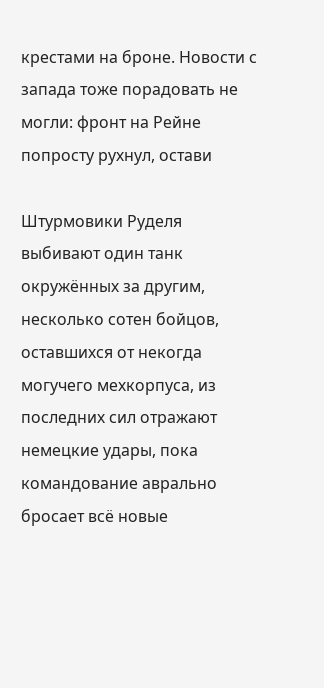крестами на броне. Новости с запада тоже порадовать не могли: фронт на Рейне попросту рухнул, остави

Штурмовики Руделя выбивают один танк окружённых за другим, несколько сотен бойцов, оставшихся от некогда могучего мехкорпуса, из последних сил отражают немецкие удары, пока командование аврально бросает всё новые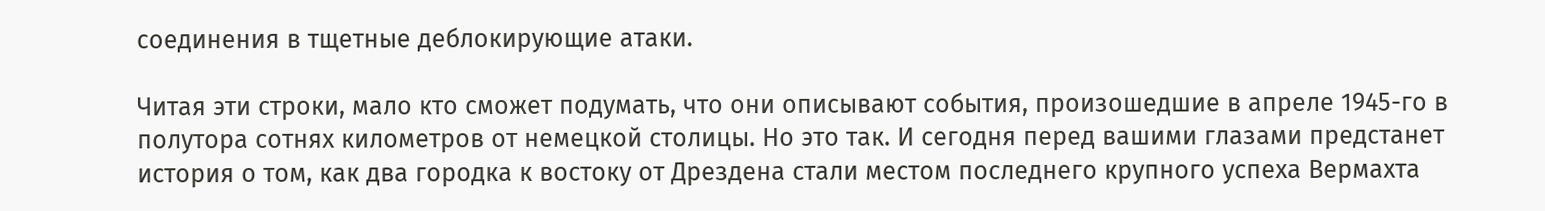соединения в тщетные деблокирующие атаки.

Читая эти строки, мало кто сможет подумать, что они описывают события, произошедшие в апреле 1945-го в полутора сотнях километров от немецкой столицы. Но это так. И сегодня перед вашими глазами предстанет история о том, как два городка к востоку от Дрездена стали местом последнего крупного успеха Вермахта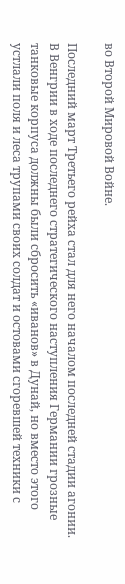во Второй Мировой Войне.

Последний март Третьего рейха стал для него началом последней стадии агонии. В Венгрии в ходе последнего стратегического наступления Германии грозные танковые корпуса должны были сбросить «иванов» в Дунай, но вместо этого устлали поля и леса трупами своих солдат и остовами сгоревшей техники с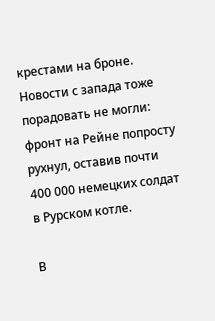крестами на броне. Новости с запада тоже порадовать не могли: фронт на Рейне попросту рухнул, оставив почти 400 000 немецких солдат в Рурском котле.

В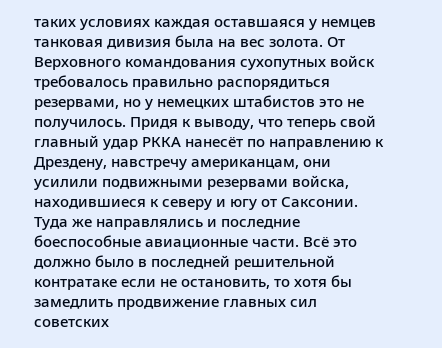таких условиях каждая оставшаяся у немцев танковая дивизия была на вес золота. От Верховного командования сухопутных войск требовалось правильно распорядиться резервами, но у немецких штабистов это не получилось. Придя к выводу, что теперь свой главный удар РККА нанесёт по направлению к Дрездену, навстречу американцам, они усилили подвижными резервами войска, находившиеся к северу и югу от Саксонии. Туда же направлялись и последние боеспособные авиационные части. Всё это должно было в последней решительной контратаке если не остановить, то хотя бы замедлить продвижение главных сил советских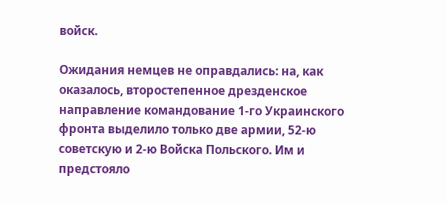войск.

Ожидания немцев не оправдались: на, как оказалось, второстепенное дрезденское направление командование 1-го Украинского фронта выделило только две армии, 52-ю советскую и 2-ю Войска Польского. Им и предстояло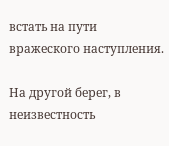встать на пути вражеского наступления.

На другой берег, в неизвестность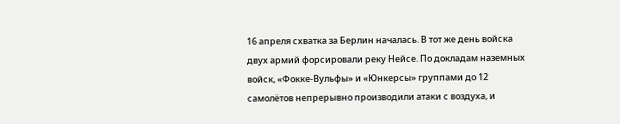16 апреля схватка за Берлин началась. В тот же день войска двух армий форсировали реку Нейсе. По докладам наземных войск, «Фокке-Вульфы» и «Юнкерсы» группами до 12 самолётов непрерывно производили атаки с воздуха, и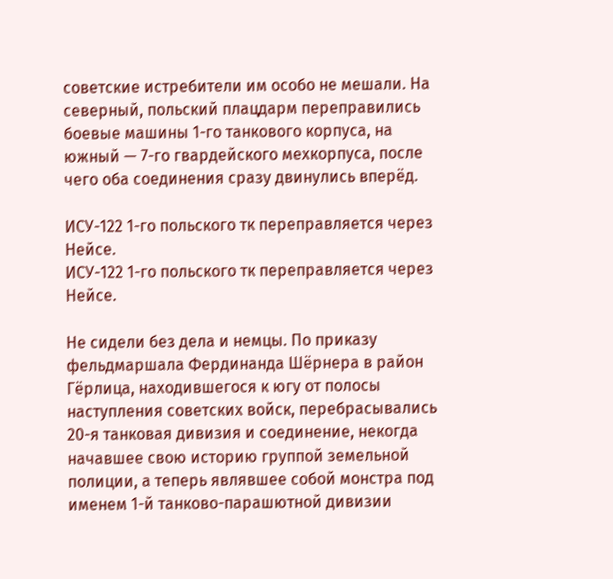советские истребители им особо не мешали. На северный, польский плацдарм переправились боевые машины 1-го танкового корпуса, на южный — 7-го гвардейского мехкорпуса, после чего оба соединения сразу двинулись вперёд.

ИСУ-122 1-го польского тк переправляется через Нейсе.
ИСУ-122 1-го польского тк переправляется через Нейсе.

Не сидели без дела и немцы. По приказу фельдмаршала Фердинанда Шёрнера в район Гёрлица, находившегося к югу от полосы наступления советских войск, перебрасывались 20-я танковая дивизия и соединение, некогда начавшее свою историю группой земельной полиции, а теперь являвшее собой монстра под именем 1-й танково-парашютной дивизии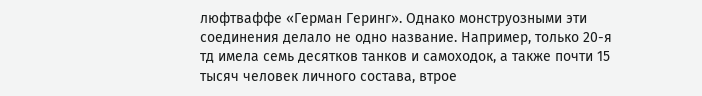люфтваффе «Герман Геринг». Однако монструозными эти соединения делало не одно название. Например, только 20-я тд имела семь десятков танков и самоходок, а также почти 15 тысяч человек личного состава, втрое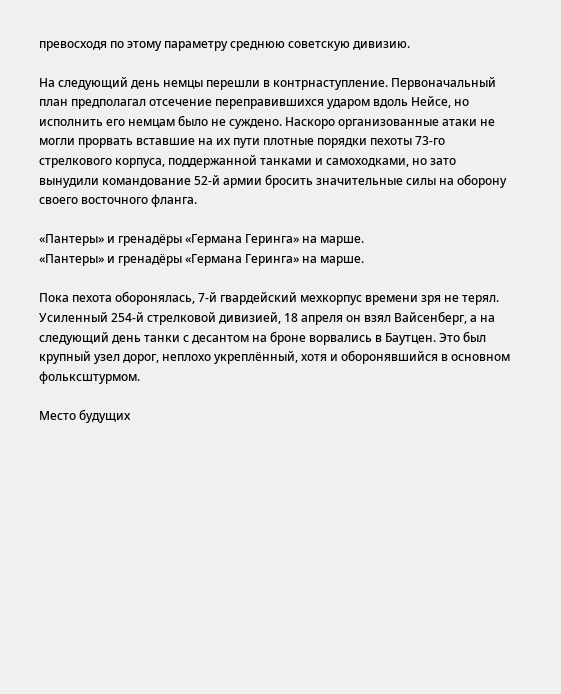превосходя по этому параметру среднюю советскую дивизию.

На следующий день немцы перешли в контрнаступление. Первоначальный план предполагал отсечение переправившихся ударом вдоль Нейсе, но исполнить его немцам было не суждено. Наскоро организованные атаки не могли прорвать вставшие на их пути плотные порядки пехоты 73-го стрелкового корпуса, поддержанной танками и самоходками, но зато вынудили командование 52-й армии бросить значительные силы на оборону своего восточного фланга.

«Пантеры» и гренадёры «Германа Геринга» на марше.
«Пантеры» и гренадёры «Германа Геринга» на марше.

Пока пехота оборонялась, 7-й гвардейский мехкорпус времени зря не терял. Усиленный 254-й стрелковой дивизией, 18 апреля он взял Вайсенберг, а на следующий день танки с десантом на броне ворвались в Баутцен. Это был крупный узел дорог, неплохо укреплённый, хотя и оборонявшийся в основном фольксштурмом.

Место будущих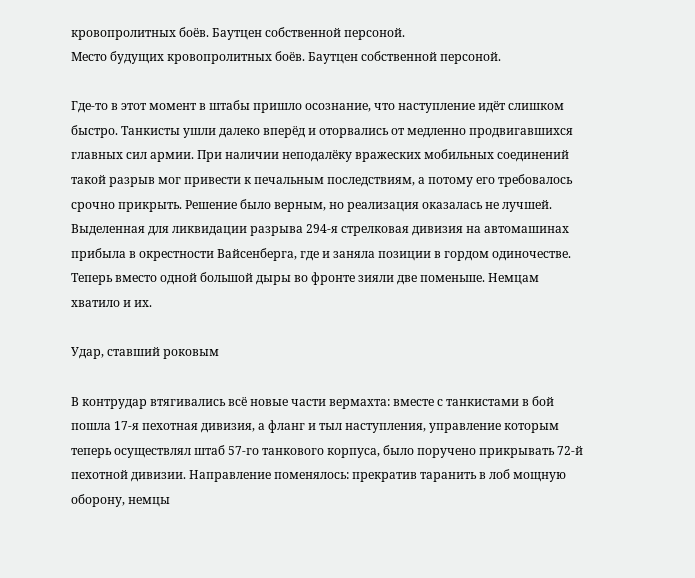кровопролитных боёв. Баутцен собственной персоной.
Место будущих кровопролитных боёв. Баутцен собственной персоной.

Где-то в этот момент в штабы пришло осознание, что наступление идёт слишком быстро. Танкисты ушли далеко вперёд и оторвались от медленно продвигавшихся главных сил армии. При наличии неподалёку вражеских мобильных соединений такой разрыв мог привести к печальным последствиям, а потому его требовалось срочно прикрыть. Решение было верным, но реализация оказалась не лучшей. Выделенная для ликвидации разрыва 294-я стрелковая дивизия на автомашинах прибыла в окрестности Вайсенберга, где и заняла позиции в гордом одиночестве. Теперь вместо одной большой дыры во фронте зияли две поменьше. Немцам хватило и их.

Удар, ставший роковым

В контрудар втягивались всё новые части вермахта: вместе с танкистами в бой пошла 17-я пехотная дивизия, а фланг и тыл наступления, управление которым теперь осуществлял штаб 57-го танкового корпуса, было поручено прикрывать 72-й пехотной дивизии. Направление поменялось: прекратив таранить в лоб мощную оборону, немцы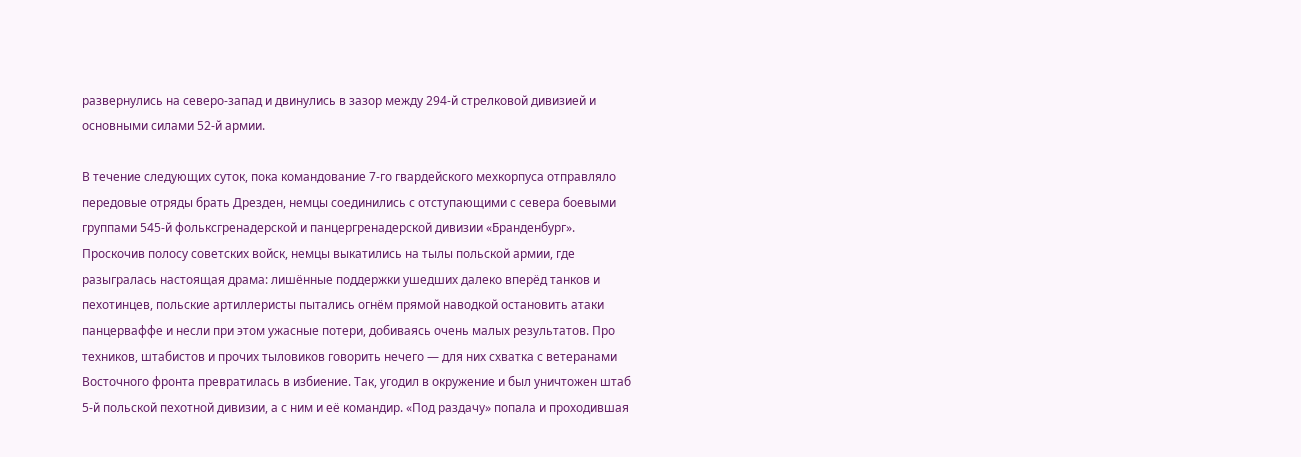развернулись на северо-запад и двинулись в зазор между 294-й стрелковой дивизией и основными силами 52-й армии.

В течение следующих суток, пока командование 7-го гвардейского мехкорпуса отправляло передовые отряды брать Дрезден, немцы соединились с отступающими с севера боевыми группами 545-й фольксгренадерской и панцергренадерской дивизии «Бранденбург». Проскочив полосу советских войск, немцы выкатились на тылы польской армии, где разыгралась настоящая драма: лишённые поддержки ушедших далеко вперёд танков и пехотинцев, польские артиллеристы пытались огнём прямой наводкой остановить атаки панцерваффе и несли при этом ужасные потери, добиваясь очень малых результатов. Про техников, штабистов и прочих тыловиков говорить нечего — для них схватка с ветеранами Восточного фронта превратилась в избиение. Так, угодил в окружение и был уничтожен штаб 5-й польской пехотной дивизии, а с ним и её командир. «Под раздачу» попала и проходившая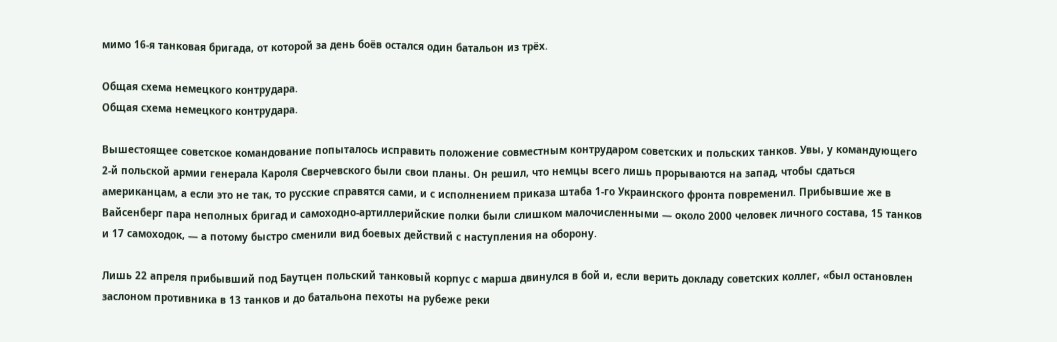мимо 16-я танковая бригада, от которой за день боёв остался один батальон из трёх.

Общая схема немецкого контрудара.
Общая схема немецкого контрудара.

Вышестоящее советское командование попыталось исправить положение совместным контрударом советских и польских танков. Увы, у командующего 2-й польской армии генерала Кароля Сверчевского были свои планы. Он решил, что немцы всего лишь прорываются на запад, чтобы сдаться американцам, а если это не так, то русские справятся сами, и с исполнением приказа штаба 1-го Украинского фронта повременил. Прибывшие же в Вайсенберг пара неполных бригад и самоходно-артиллерийские полки были слишком малочисленными — около 2000 человек личного состава, 15 танков и 17 самоходок, — а потому быстро сменили вид боевых действий с наступления на оборону.

Лишь 22 апреля прибывший под Баутцен польский танковый корпус с марша двинулся в бой и, если верить докладу советских коллег, «был остановлен заслоном противника в 13 танков и до батальона пехоты на рубеже реки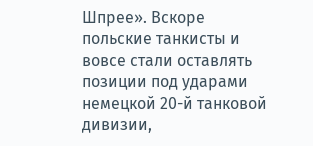Шпрее». Вскоре польские танкисты и вовсе стали оставлять позиции под ударами немецкой 20-й танковой дивизии,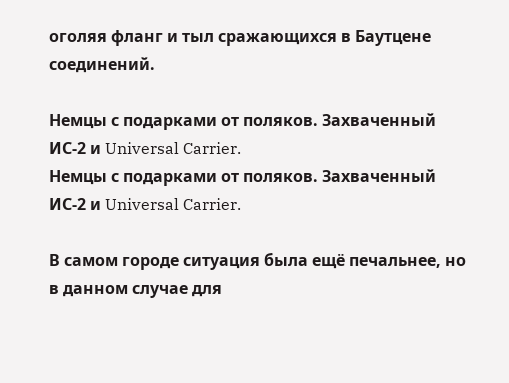оголяя фланг и тыл сражающихся в Баутцене соединений.

Немцы с подарками от поляков. Захваченный ИС-2 и Universal Carrier.
Немцы с подарками от поляков. Захваченный ИС-2 и Universal Carrier.

В самом городе ситуация была ещё печальнее, но в данном случае для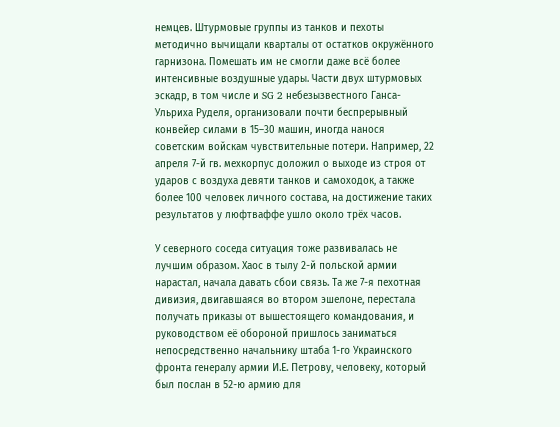немцев. Штурмовые группы из танков и пехоты методично вычищали кварталы от остатков окружённого гарнизона. Помешать им не смогли даже всё более интенсивные воздушные удары. Части двух штурмовых эскадр, в том числе и SG 2 небезызвестного Ганса-Ульриха Руделя, организовали почти беспрерывный конвейер силами в 15–30 машин, иногда нанося советским войскам чувствительные потери. Например, 22 апреля 7-й гв. мехкорпус доложил о выходе из строя от ударов с воздуха девяти танков и самоходок, а также более 100 человек личного состава, на достижение таких результатов у люфтваффе ушло около трёх часов.

У северного соседа ситуация тоже развивалась не лучшим образом. Хаос в тылу 2-й польской армии нарастал, начала давать сбои связь. Та же 7-я пехотная дивизия, двигавшаяся во втором эшелоне, перестала получать приказы от вышестоящего командования, и руководством её обороной пришлось заниматься непосредственно начальнику штаба 1-го Украинского фронта генералу армии И.Е. Петрову, человеку, который был послан в 52-ю армию для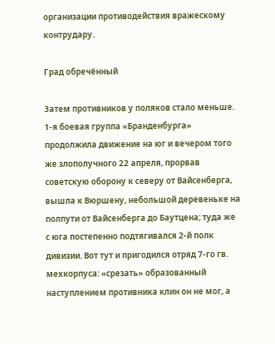организации противодействия вражескому контрудару.

Град обречённый

Затем противников у поляков стало меньше. 1-я боевая группа «Бранденбурга» продолжила движение на юг и вечером того же злополучного 22 апреля, прорвав советскую оборону к северу от Вайсенберга, вышла к Вюршену, небольшой деревеньке на полпути от Вайсенберга до Баутцена; туда же с юга постепенно подтягивался 2-й полк дивизии. Вот тут и пригодился отряд 7-го гв. мехкорпуса: «срезать» образованный наступлением противника клин он не мог, а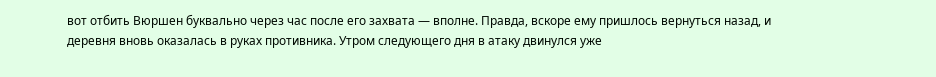вот отбить Вюршен буквально через час после его захвата — вполне. Правда, вскоре ему пришлось вернуться назад, и деревня вновь оказалась в руках противника. Утром следующего дня в атаку двинулся уже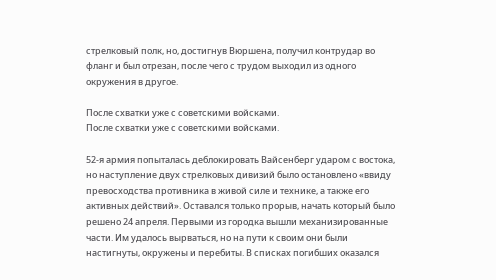стрелковый полк, но, достигнув Вюршена, получил контрудар во фланг и был отрезан, после чего с трудом выходил из одного окружения в другое.

После схватки уже с советскими войсками.
После схватки уже с советскими войсками.

52-я армия попыталась деблокировать Вайсенберг ударом с востока, но наступление двух стрелковых дивизий было остановлено «ввиду превосходства противника в живой силе и технике, а также его активных действий». Оставался только прорыв, начать который было решено 24 апреля. Первыми из городка вышли механизированные части. Им удалось вырваться, но на пути к своим они были настигнуты, окружены и перебиты. В списках погибших оказался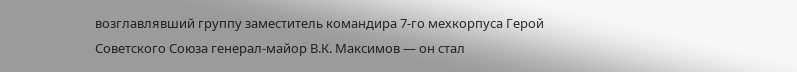возглавлявший группу заместитель командира 7-го мехкорпуса Герой Советского Союза генерал-майор В.К. Максимов — он стал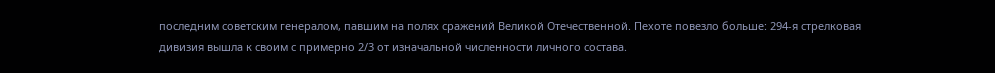последним советским генералом, павшим на полях сражений Великой Отечественной. Пехоте повезло больше: 294-я стрелковая дивизия вышла к своим с примерно 2/3 от изначальной численности личного состава.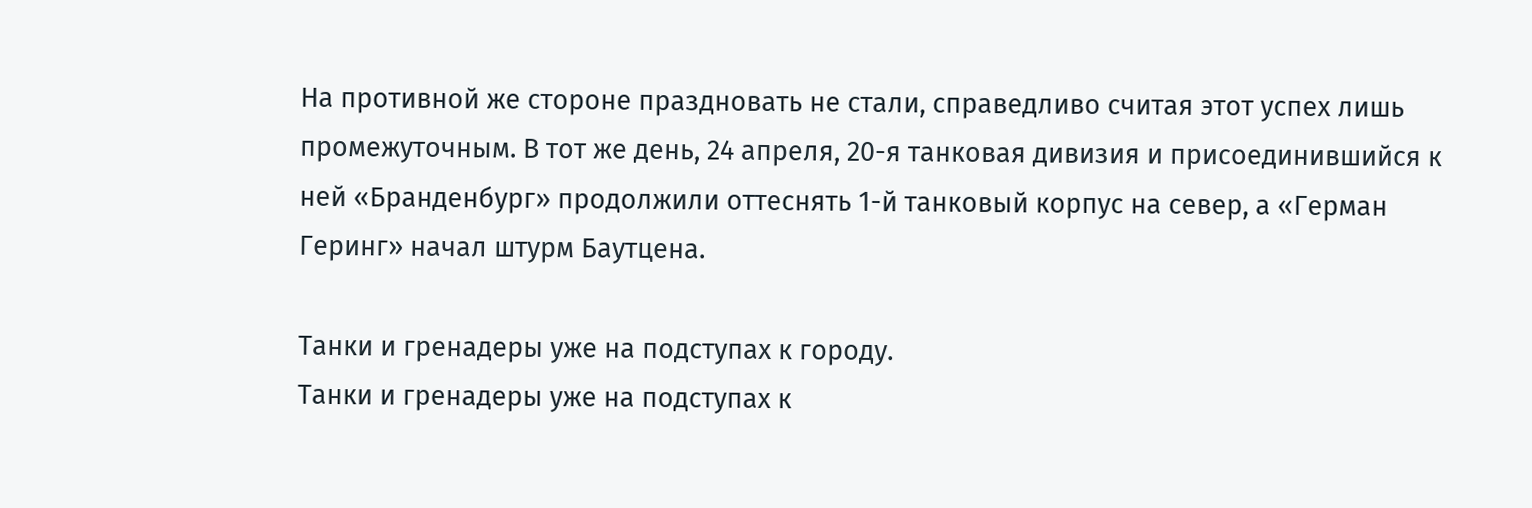На противной же стороне праздновать не стали, справедливо считая этот успех лишь промежуточным. В тот же день, 24 апреля, 20-я танковая дивизия и присоединившийся к ней «Бранденбург» продолжили оттеснять 1-й танковый корпус на север, а «Герман Геринг» начал штурм Баутцена.

Танки и гренадеры уже на подступах к городу.
Танки и гренадеры уже на подступах к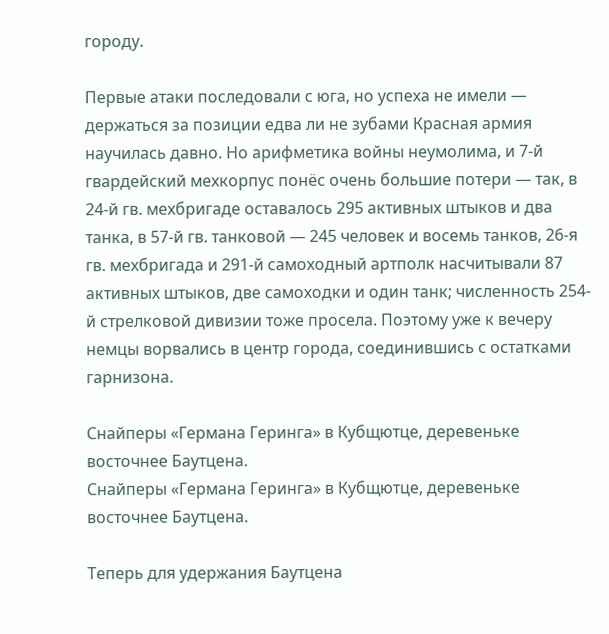городу.

Первые атаки последовали с юга, но успеха не имели — держаться за позиции едва ли не зубами Красная армия научилась давно. Но арифметика войны неумолима, и 7-й гвардейский мехкорпус понёс очень большие потери — так, в 24-й гв. мехбригаде оставалось 295 активных штыков и два танка, в 57-й гв. танковой — 245 человек и восемь танков, 26-я гв. мехбригада и 291-й самоходный артполк насчитывали 87 активных штыков, две самоходки и один танк; численность 254-й стрелковой дивизии тоже просела. Поэтому уже к вечеру немцы ворвались в центр города, соединившись с остатками гарнизона.

Снайперы «Германа Геринга» в Кубщютце, деревеньке восточнее Баутцена.
Снайперы «Германа Геринга» в Кубщютце, деревеньке восточнее Баутцена.

Теперь для удержания Баутцена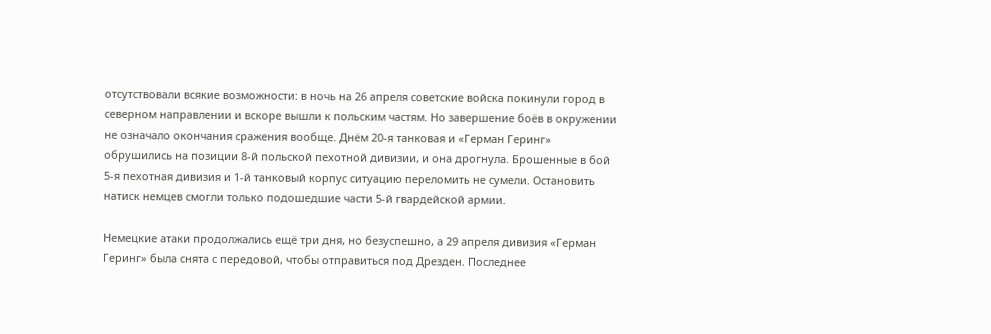отсутствовали всякие возможности: в ночь на 26 апреля советские войска покинули город в северном направлении и вскоре вышли к польским частям. Но завершение боёв в окружении не означало окончания сражения вообще. Днём 20-я танковая и «Герман Геринг» обрушились на позиции 8-й польской пехотной дивизии, и она дрогнула. Брошенные в бой 5-я пехотная дивизия и 1-й танковый корпус ситуацию переломить не сумели. Остановить натиск немцев смогли только подошедшие части 5-й гвардейской армии.

Немецкие атаки продолжались ещё три дня, но безуспешно, а 29 апреля дивизия «Герман Геринг» была снята с передовой, чтобы отправиться под Дрезден. Последнее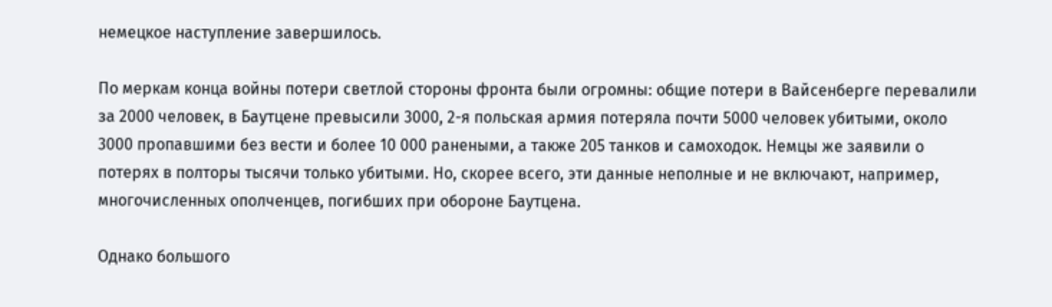немецкое наступление завершилось.

По меркам конца войны потери светлой стороны фронта были огромны: общие потери в Вайсенберге перевалили за 2000 человек, в Баутцене превысили 3000, 2-я польская армия потеряла почти 5000 человек убитыми, около 3000 пропавшими без вести и более 10 000 ранеными, а также 205 танков и самоходок. Немцы же заявили о потерях в полторы тысячи только убитыми. Но, скорее всего, эти данные неполные и не включают, например, многочисленных ополченцев, погибших при обороне Баутцена.

Однако большого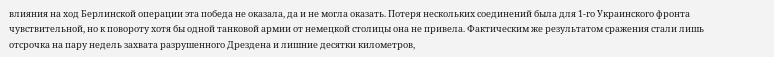влияния на ход Берлинской операции эта победа не оказала, да и не могла оказать. Потеря нескольких соединений была для 1-го Украинского фронта чувствительной, но к повороту хотя бы одной танковой армии от немецкой столицы она не привела. Фактическим же результатом сражения стали лишь отсрочка на пару недель захвата разрушенного Дрездена и лишние десятки километров,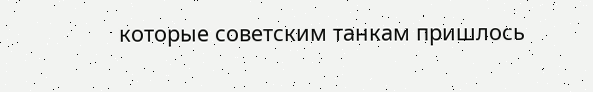которые советским танкам пришлось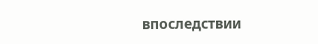впоследствии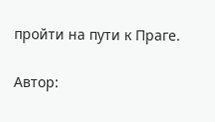пройти на пути к Праге.

Автор: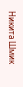Никита Шмик